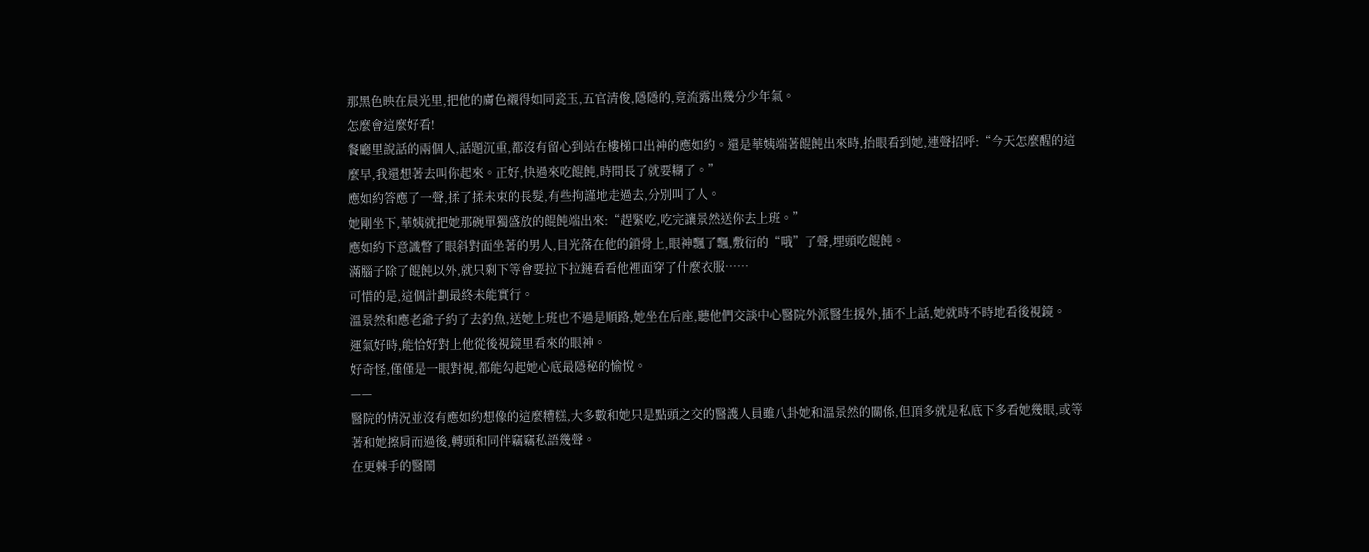那黑色映在晨光里,把他的膚色襯得如同瓷玉,五官清俊,隱隱的,竟流露出幾分少年氣。
怎麼會這麼好看!
餐廳里說話的兩個人,話題沉重,都沒有留心到站在樓梯口出神的應如約。還是華姨端著餛飩出來時,抬眼看到她,連聲招呼:“今天怎麼醒的這麼早,我還想著去叫你起來。正好,快過來吃餛飩,時間長了就要糊了。”
應如約答應了一聲,揉了揉未束的長髮,有些拘謹地走過去,分別叫了人。
她剛坐下,華姨就把她那碗單獨盛放的餛飩端出來:“趕緊吃,吃完讓景然送你去上班。”
應如約下意識瞥了眼斜對面坐著的男人,目光落在他的鎖骨上,眼神飄了飄,敷衍的“哦”了聲,埋頭吃餛飩。
滿腦子除了餛飩以外,就只剩下等會要拉下拉鏈看看他裡面穿了什麼衣服……
可惜的是,這個計劃最終未能實行。
溫景然和應老爺子約了去釣魚,送她上班也不過是順路,她坐在后座,聽他們交談中心醫院外派醫生援外,插不上話,她就時不時地看後視鏡。
運氣好時,能恰好對上他從後視鏡里看來的眼神。
好奇怪,僅僅是一眼對視,都能勾起她心底最隱秘的愉悅。
——
醫院的情況並沒有應如約想像的這麼糟糕,大多數和她只是點頭之交的醫護人員雖八卦她和溫景然的關係,但頂多就是私底下多看她幾眼,或等著和她擦肩而過後,轉頭和同伴竊竊私語幾聲。
在更棘手的醫鬧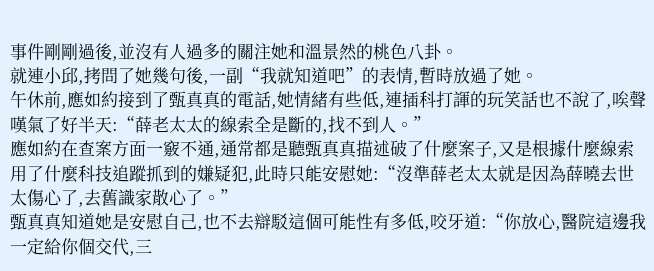事件剛剛過後,並沒有人過多的關注她和溫景然的桃色八卦。
就連小邱,拷問了她幾句後,一副“我就知道吧”的表情,暫時放過了她。
午休前,應如約接到了甄真真的電話,她情緒有些低,連插科打諢的玩笑話也不說了,唉聲嘆氣了好半天:“薛老太太的線索全是斷的,找不到人。”
應如約在查案方面一竅不通,通常都是聽甄真真描述破了什麼案子,又是根據什麼線索用了什麼科技追蹤抓到的嫌疑犯,此時只能安慰她:“沒準薛老太太就是因為薛曉去世太傷心了,去舊識家散心了。”
甄真真知道她是安慰自己,也不去辯駁這個可能性有多低,咬牙道:“你放心,醫院這邊我一定給你個交代,三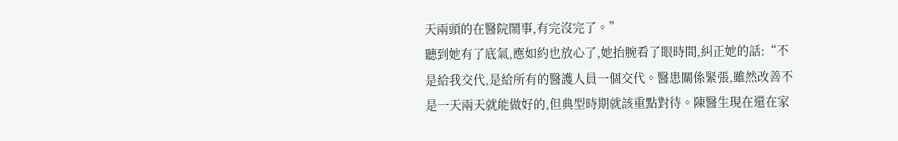天兩頭的在醫院鬧事,有完沒完了。”
聽到她有了底氣,應如約也放心了,她抬腕看了眼時間,糾正她的話:“不是給我交代,是給所有的醫護人員一個交代。醫患關係緊張,雖然改善不是一天兩天就能做好的,但典型時期就該重點對待。陳醫生現在還在家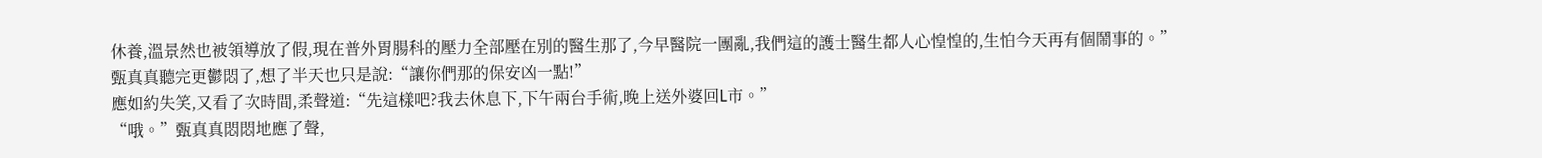休養,溫景然也被領導放了假,現在普外胃腸科的壓力全部壓在別的醫生那了,今早醫院一團亂,我們這的護士醫生都人心惶惶的,生怕今天再有個鬧事的。”
甄真真聽完更鬱悶了,想了半天也只是說:“讓你們那的保安凶一點!”
應如約失笑,又看了次時間,柔聲道:“先這樣吧?我去休息下,下午兩台手術,晚上送外婆回L市。”
“哦。”甄真真悶悶地應了聲,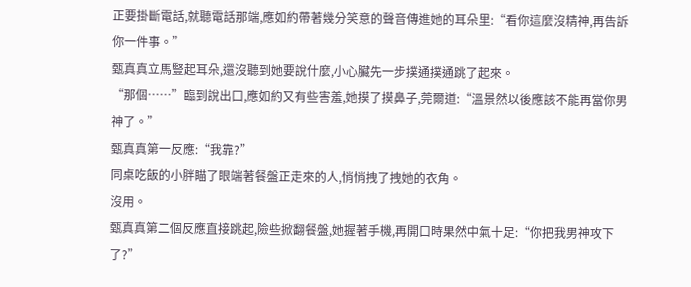正要掛斷電話,就聽電話那端,應如約帶著幾分笑意的聲音傳進她的耳朵里:“看你這麼沒精神,再告訴你一件事。”
甄真真立馬豎起耳朵,還沒聽到她要說什麼,小心臟先一步撲通撲通跳了起來。
“那個……”臨到說出口,應如約又有些害羞,她摸了摸鼻子,莞爾道:“溫景然以後應該不能再當你男神了。”
甄真真第一反應:“我靠?”
同桌吃飯的小胖瞄了眼端著餐盤正走來的人,悄悄拽了拽她的衣角。
沒用。
甄真真第二個反應直接跳起,險些掀翻餐盤,她握著手機,再開口時果然中氣十足:“你把我男神攻下了?”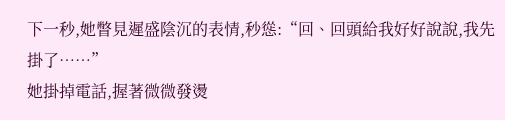下一秒,她瞥見遲盛陰沉的表情,秒慫:“回、回頭給我好好說說,我先掛了……”
她掛掉電話,握著微微發燙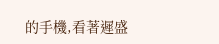的手機,看著遲盛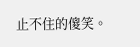止不住的傻笑。